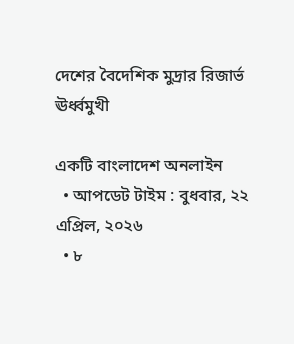দেশের বৈদেশিক মুদ্রার রিজার্ভ ঊর্ধ্বমুখী

একটি বাংলাদেশ অনলাইন
  • আপডেট টাইম : বুধবার, ২২ এপ্রিল, ২০২৬
  • ৮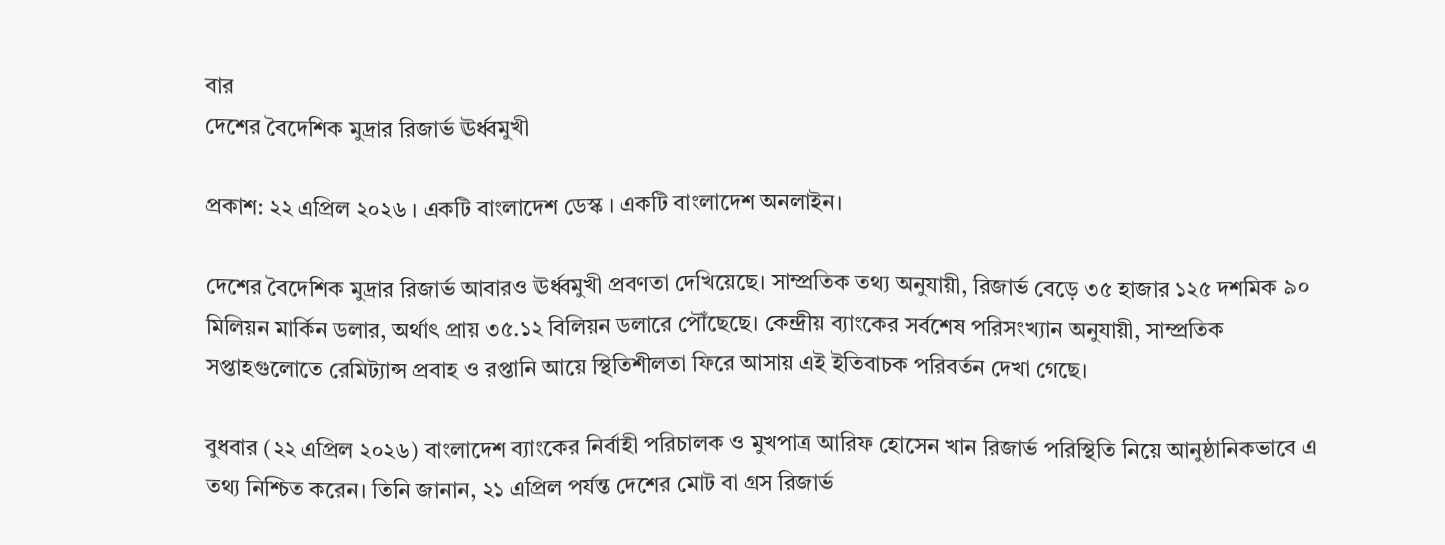বার
দেশের বৈদেশিক মুদ্রার রিজার্ভ ঊর্ধ্বমুখী

প্রকাশ: ২২ এপ্রিল ২০২৬ । একটি বাংলাদেশ ডেস্ক । একটি বাংলাদেশ অনলাইন।

দেশের বৈদেশিক মুদ্রার রিজার্ভ আবারও ঊর্ধ্বমুখী প্রবণতা দেখিয়েছে। সাম্প্রতিক তথ্য অনুযায়ী, রিজার্ভ বেড়ে ৩৫ হাজার ১২৫ দশমিক ৯০ মিলিয়ন মার্কিন ডলার, অর্থাৎ প্রায় ৩৫.১২ বিলিয়ন ডলারে পৌঁছেছে। কেন্দ্রীয় ব্যাংকের সর্বশেষ পরিসংখ্যান অনুযায়ী, সাম্প্রতিক সপ্তাহগুলোতে রেমিট্যান্স প্রবাহ ও রপ্তানি আয়ে স্থিতিশীলতা ফিরে আসায় এই ইতিবাচক পরিবর্তন দেখা গেছে।

বুধবার (২২ এপ্রিল ২০২৬) বাংলাদেশ ব্যাংকের নির্বাহী পরিচালক ও মুখপাত্র আরিফ হোসেন খান রিজার্ভ পরিস্থিতি নিয়ে আনুষ্ঠানিকভাবে এ তথ্য নিশ্চিত করেন। তিনি জানান, ২১ এপ্রিল পর্যন্ত দেশের মোট বা গ্রস রিজার্ভ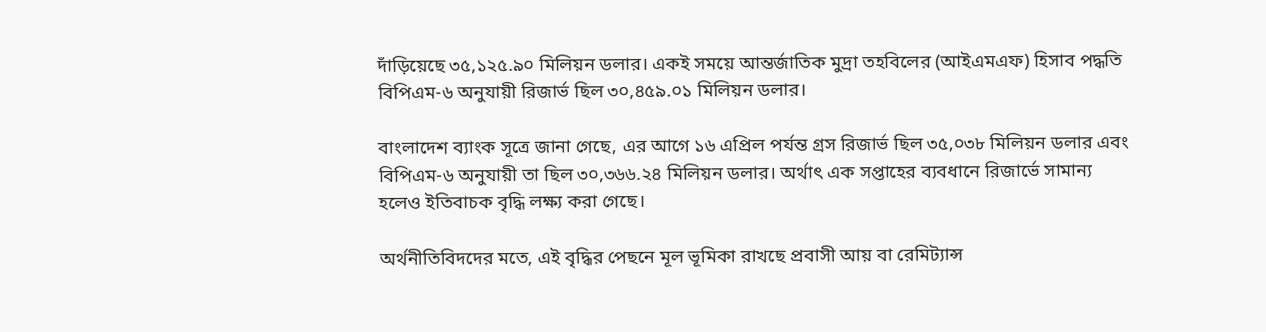দাঁড়িয়েছে ৩৫,১২৫.৯০ মিলিয়ন ডলার। একই সময়ে আন্তর্জাতিক মুদ্রা তহবিলের (আইএমএফ) হিসাব পদ্ধতি বিপিএম-৬ অনুযায়ী রিজার্ভ ছিল ৩০,৪৫৯.০১ মিলিয়ন ডলার।

বাংলাদেশ ব্যাংক সূত্রে জানা গেছে, এর আগে ১৬ এপ্রিল পর্যন্ত গ্রস রিজার্ভ ছিল ৩৫,০৩৮ মিলিয়ন ডলার এবং বিপিএম-৬ অনুযায়ী তা ছিল ৩০,৩৬৬.২৪ মিলিয়ন ডলার। অর্থাৎ এক সপ্তাহের ব্যবধানে রিজার্ভে সামান্য হলেও ইতিবাচক বৃদ্ধি লক্ষ্য করা গেছে।

অর্থনীতিবিদদের মতে, এই বৃদ্ধির পেছনে মূল ভূমিকা রাখছে প্রবাসী আয় বা রেমিট্যান্স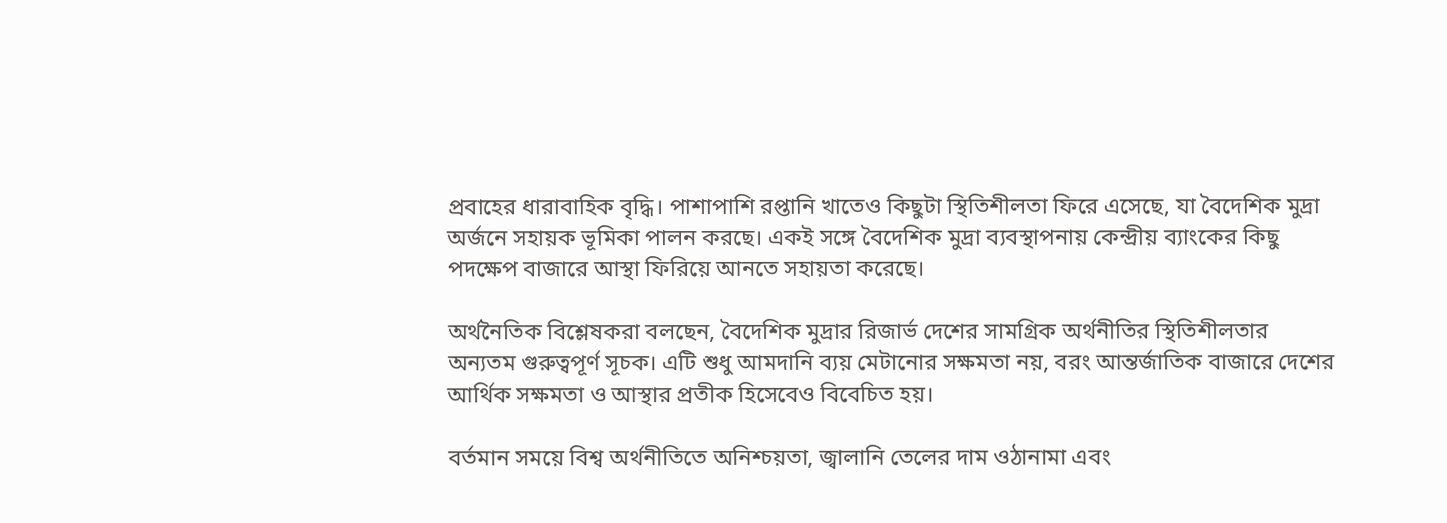প্রবাহের ধারাবাহিক বৃদ্ধি। পাশাপাশি রপ্তানি খাতেও কিছুটা স্থিতিশীলতা ফিরে এসেছে, যা বৈদেশিক মুদ্রা অর্জনে সহায়ক ভূমিকা পালন করছে। একই সঙ্গে বৈদেশিক মুদ্রা ব্যবস্থাপনায় কেন্দ্রীয় ব্যাংকের কিছু পদক্ষেপ বাজারে আস্থা ফিরিয়ে আনতে সহায়তা করেছে।

অর্থনৈতিক বিশ্লেষকরা বলছেন, বৈদেশিক মুদ্রার রিজার্ভ দেশের সামগ্রিক অর্থনীতির স্থিতিশীলতার অন্যতম গুরুত্বপূর্ণ সূচক। এটি শুধু আমদানি ব্যয় মেটানোর সক্ষমতা নয়, বরং আন্তর্জাতিক বাজারে দেশের আর্থিক সক্ষমতা ও আস্থার প্রতীক হিসেবেও বিবেচিত হয়।

বর্তমান সময়ে বিশ্ব অর্থনীতিতে অনিশ্চয়তা, জ্বালানি তেলের দাম ওঠানামা এবং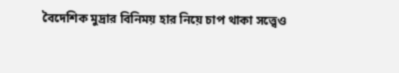বৈদেশিক মুদ্রার বিনিময় হার নিয়ে চাপ থাকা সত্ত্বেও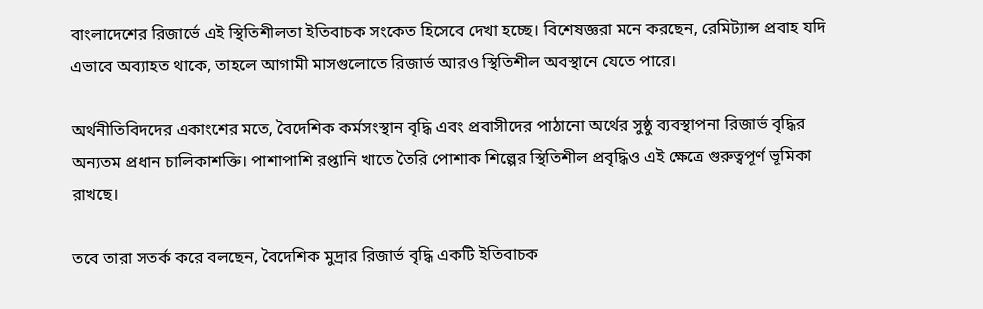বাংলাদেশের রিজার্ভে এই স্থিতিশীলতা ইতিবাচক সংকেত হিসেবে দেখা হচ্ছে। বিশেষজ্ঞরা মনে করছেন, রেমিট্যান্স প্রবাহ যদি এভাবে অব্যাহত থাকে, তাহলে আগামী মাসগুলোতে রিজার্ভ আরও স্থিতিশীল অবস্থানে যেতে পারে।

অর্থনীতিবিদদের একাংশের মতে, বৈদেশিক কর্মসংস্থান বৃদ্ধি এবং প্রবাসীদের পাঠানো অর্থের সুষ্ঠু ব্যবস্থাপনা রিজার্ভ বৃদ্ধির অন্যতম প্রধান চালিকাশক্তি। পাশাপাশি রপ্তানি খাতে তৈরি পোশাক শিল্পের স্থিতিশীল প্রবৃদ্ধিও এই ক্ষেত্রে গুরুত্বপূর্ণ ভূমিকা রাখছে।

তবে তারা সতর্ক করে বলছেন, বৈদেশিক মুদ্রার রিজার্ভ বৃদ্ধি একটি ইতিবাচক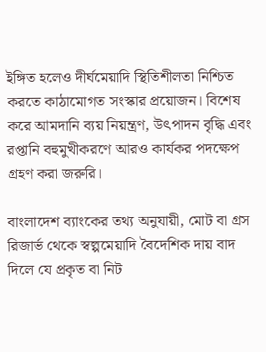ইঙ্গিত হলেও দীর্ঘমেয়াদি স্থিতিশীলতা নিশ্চিত করতে কাঠামোগত সংস্কার প্রয়োজন। বিশেষ করে আমদানি ব্যয় নিয়ন্ত্রণ, উৎপাদন বৃদ্ধি এবং রপ্তানি বহুমুখীকরণে আরও কার্যকর পদক্ষেপ গ্রহণ করা জরুরি।

বাংলাদেশ ব্যাংকের তথ্য অনুযায়ী, মোট বা গ্রস রিজার্ভ থেকে স্বল্পমেয়াদি বৈদেশিক দায় বাদ দিলে যে প্রকৃত বা নিট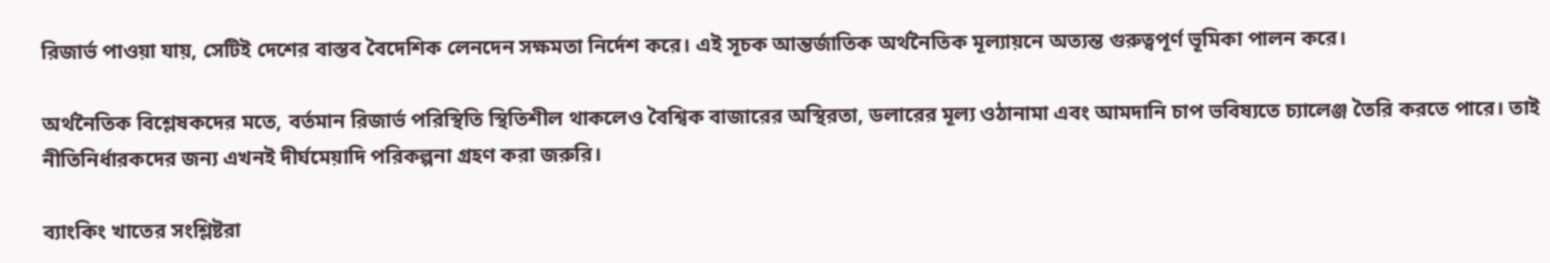রিজার্ভ পাওয়া যায়, সেটিই দেশের বাস্তব বৈদেশিক লেনদেন সক্ষমতা নির্দেশ করে। এই সূচক আন্তর্জাতিক অর্থনৈতিক মূল্যায়নে অত্যন্ত গুরুত্বপূর্ণ ভূমিকা পালন করে।

অর্থনৈতিক বিশ্লেষকদের মতে, বর্তমান রিজার্ভ পরিস্থিতি স্থিতিশীল থাকলেও বৈশ্বিক বাজারের অস্থিরতা, ডলারের মূল্য ওঠানামা এবং আমদানি চাপ ভবিষ্যতে চ্যালেঞ্জ তৈরি করতে পারে। তাই নীতিনির্ধারকদের জন্য এখনই দীর্ঘমেয়াদি পরিকল্পনা গ্রহণ করা জরুরি।

ব্যাংকিং খাতের সংশ্লিষ্টরা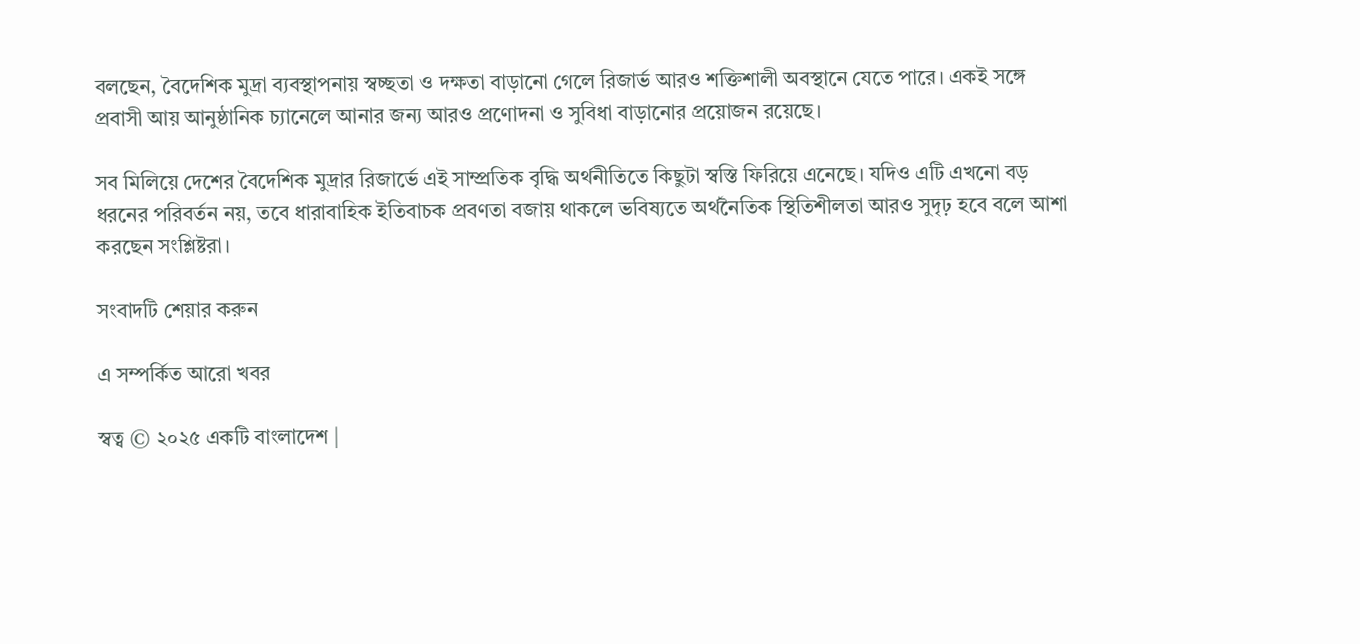বলছেন, বৈদেশিক মুদ্রা ব্যবস্থাপনায় স্বচ্ছতা ও দক্ষতা বাড়ানো গেলে রিজার্ভ আরও শক্তিশালী অবস্থানে যেতে পারে। একই সঙ্গে প্রবাসী আয় আনুষ্ঠানিক চ্যানেলে আনার জন্য আরও প্রণোদনা ও সুবিধা বাড়ানোর প্রয়োজন রয়েছে।

সব মিলিয়ে দেশের বৈদেশিক মুদ্রার রিজার্ভে এই সাম্প্রতিক বৃদ্ধি অর্থনীতিতে কিছুটা স্বস্তি ফিরিয়ে এনেছে। যদিও এটি এখনো বড় ধরনের পরিবর্তন নয়, তবে ধারাবাহিক ইতিবাচক প্রবণতা বজায় থাকলে ভবিষ্যতে অর্থনৈতিক স্থিতিশীলতা আরও সুদৃঢ় হবে বলে আশা করছেন সংশ্লিষ্টরা।

সংবাদটি শেয়ার করুন

এ সম্পর্কিত আরো খবর

স্বত্ব © ২০২৫ একটি বাংলাদেশ |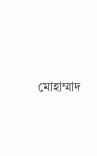মোহাম্মাদ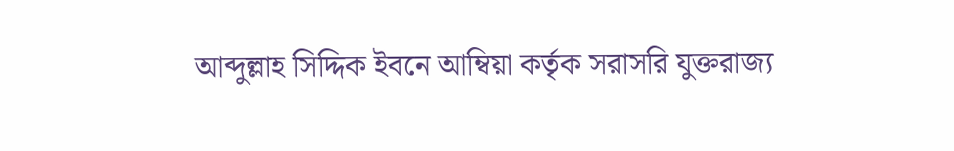আব্দুল্লাহ সিদ্দিক ইবনে আম্বিয়া কর্তৃক সরাসরি যুক্তরাজ্য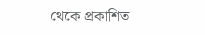থেকে প্রকাশিত